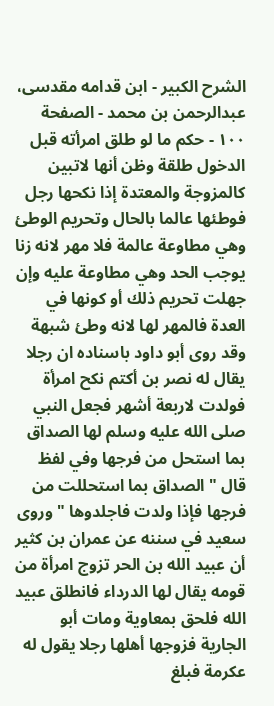الشرح الکبير - ابن قدامه مقدسی، عبدالرحمن بن محمد - الصفحة ١٠٠ - حكم ما لو طلق امرأته قبل الدخول طلقة وظن أنها لاتبين
كالمزوجة والمعتدة إذا نكحها رجل فوطئها عالما بالحال وتحريم الوطئ وهي مطاوعة عالمة فلا مهر لانه زنا يوجب الحد وهي مطاوعة عليه وإن جهلت تحريم ذلك أو كونها في العدة فالمهر لها لانه وطئ شبهة وقد روى أبو داود باسناده ان رجلا يقال له نصر بن أكتم نكح امرأة فولدت لاربعة أشهر فجعل النبي صلى الله عليه وسلم لها الصداق بما استحل من فرجها وفي لفظ قال " الصداق بما استحللت من فرجها فإذا ولدت فاجلدوها " وروى سعيد في سننه عن عمران بن كثير أن عبيد الله بن الحر تزوج امرأة من قومه يقال لها الدرداء فانطلق عبيد الله فلحق بمعاوية ومات أبو الجارية فزوجها أهلها رجلا يقول له عكرمة فبلغ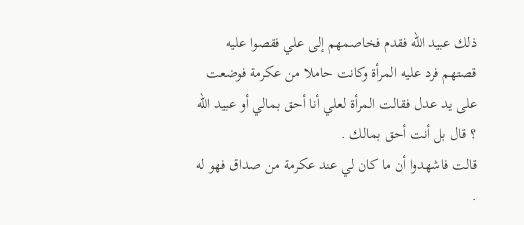ذلك عبيد الله فقدم فخاصمهم إلى علي فقصوا عليه قصتهم فرد عليه المرأة وكانت حاملا من عكرمة فوضعت على يد عدل فقالت المرأة لعلي أنا أحق بمالي أو عبيد الله ؟ قال بل أنت أحق بمالك .
قالت فاشهدوا أن ما كان لي عند عكرمة من صداق فهو له .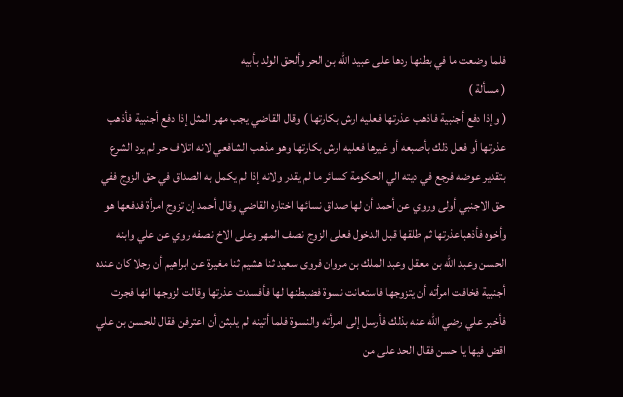فلما وضعت ما في بطنها ردها على عبيد الله بن الحر وألحق الولد بأبيه
( مسألة )
( وإذا دفع أجنبية فاذهب عذرتها فعليه ارش بكارتها ) وقال القاضي يجب مهر المثل إذا دفع أجنبية فأذهب عذرتها أو فعل ذلك بأصبعه أو غيرها فعليه ارش بكارتها وهو مذهب الشافعي لانه اتلاف حر لم يرد الشرع بتقدير عوضه فرجع في ديته الي الحكومة كسائر ما لم يقدر ولانه إذا لم يكمل به الصداق في حق الزوج ففي حق الاجنبي أولى وروي عن أحمد أن لها صداق نسائها اختاره القاضي وقال أحمد إن تزوج امرأة فدفعها هو وأخوه فأذهباعذرتها ثم طلقها قبل الدخول فعلى الزوج نصف المهر وعلى الاخ نصفه روي عن علي وابنه الحسن وعبد الله بن معقل وعبد الملك بن مروان فروى سعيد ثنا هشيم ثنا مغيرة عن ابراهيم أن رجلا كان عنده أجنبية فخافت امرأته أن يتزوجها فاستعانت نسوة فضبطنها لها فأفسدت عذرتها وقالت لزوجها انها فجرت فأخبر علي رضي الله عنه بذلك فأرسل إلى امرأته والنسوة فلما أتينه لم يلبثن أن اعترفن فقال للحسن بن علي اقض فيها يا حسن فقال الحد على من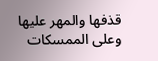قذفها والمهر عليها وعلى الممسكات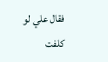فقال علي لو كلفت